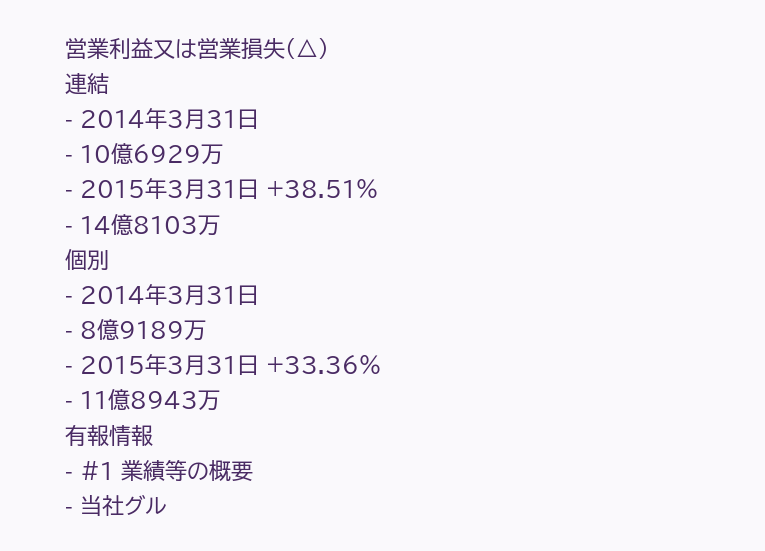営業利益又は営業損失(△)
連結
- 2014年3月31日
- 10億6929万
- 2015年3月31日 +38.51%
- 14億8103万
個別
- 2014年3月31日
- 8億9189万
- 2015年3月31日 +33.36%
- 11億8943万
有報情報
- #1 業績等の概要
- 当社グル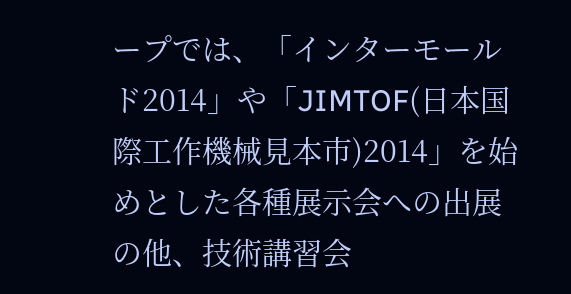ープでは、「インターモールド2014」や「JIMTOF(日本国際工作機械見本市)2014」を始めとした各種展示会への出展の他、技術講習会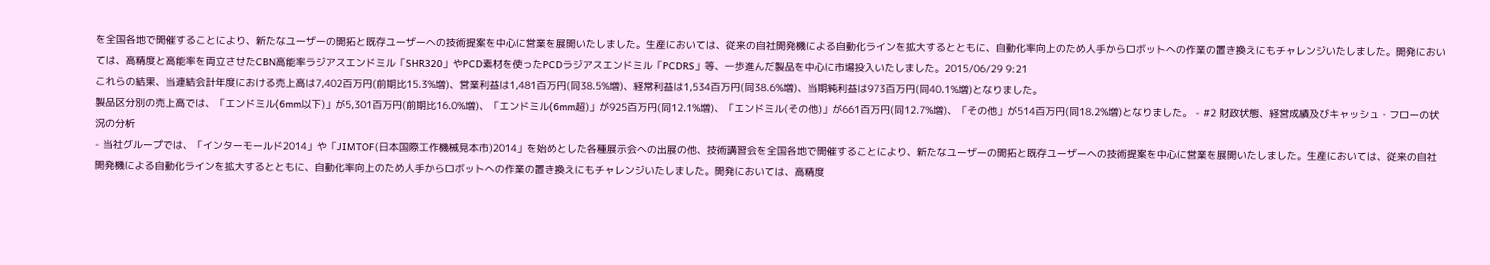を全国各地で開催することにより、新たなユーザーの開拓と既存ユーザーへの技術提案を中心に営業を展開いたしました。生産においては、従来の自社開発機による自動化ラインを拡大するとともに、自動化率向上のため人手からロボットへの作業の置き換えにもチャレンジいたしました。開発においては、高精度と高能率を両立させたCBN高能率ラジアスエンドミル「SHR320」やPCD素材を使ったPCDラジアスエンドミル「PCDRS」等、一歩進んだ製品を中心に市場投入いたしました。2015/06/29 9:21
これらの結果、当連結会計年度における売上高は7,402百万円(前期比15.3%増)、営業利益は1,481百万円(同38.5%増)、経常利益は1,534百万円(同38.6%増)、当期純利益は973百万円(同40.1%増)となりました。
製品区分別の売上高では、「エンドミル(6mm以下)」が5,301百万円(前期比16.0%増)、「エンドミル(6mm超)」が925百万円(同12.1%増)、「エンドミル(その他)」が661百万円(同12.7%増)、「その他」が514百万円(同18.2%増)となりました。 - #2 財政状態、経営成績及びキャッシュ・フローの状況の分析
- 当社グループでは、「インターモールド2014」や「JIMTOF(日本国際工作機械見本市)2014」を始めとした各種展示会への出展の他、技術講習会を全国各地で開催することにより、新たなユーザーの開拓と既存ユーザーへの技術提案を中心に営業を展開いたしました。生産においては、従来の自社開発機による自動化ラインを拡大するとともに、自動化率向上のため人手からロボットへの作業の置き換えにもチャレンジいたしました。開発においては、高精度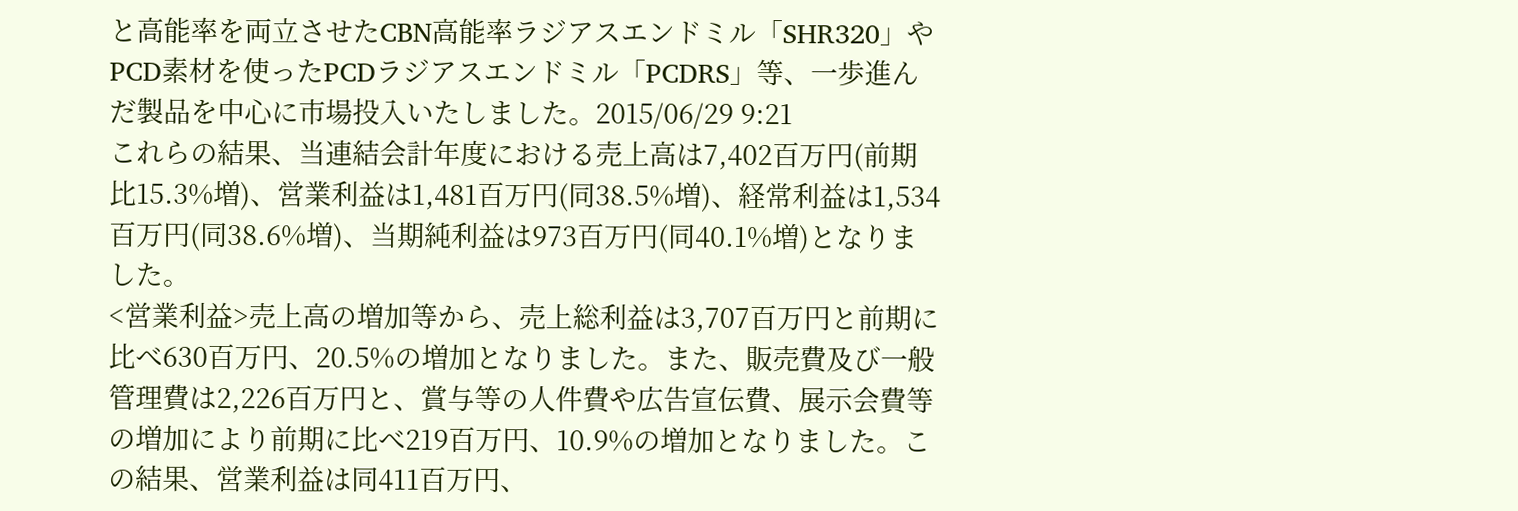と高能率を両立させたCBN高能率ラジアスエンドミル「SHR320」やPCD素材を使ったPCDラジアスエンドミル「PCDRS」等、一歩進んだ製品を中心に市場投入いたしました。2015/06/29 9:21
これらの結果、当連結会計年度における売上高は7,402百万円(前期比15.3%増)、営業利益は1,481百万円(同38.5%増)、経常利益は1,534百万円(同38.6%増)、当期純利益は973百万円(同40.1%増)となりました。
<営業利益>売上高の増加等から、売上総利益は3,707百万円と前期に比べ630百万円、20.5%の増加となりました。また、販売費及び一般管理費は2,226百万円と、賞与等の人件費や広告宣伝費、展示会費等の増加により前期に比べ219百万円、10.9%の増加となりました。この結果、営業利益は同411百万円、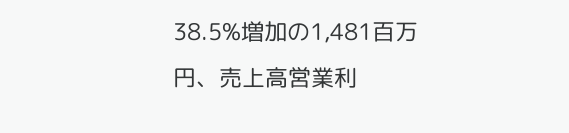38.5%増加の1,481百万円、売上高営業利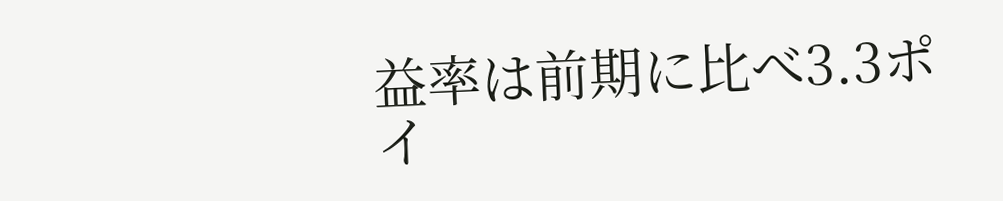益率は前期に比べ3.3ポイ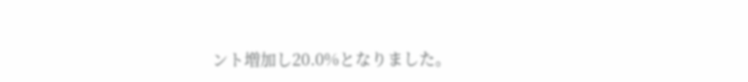ント増加し20.0%となりました。